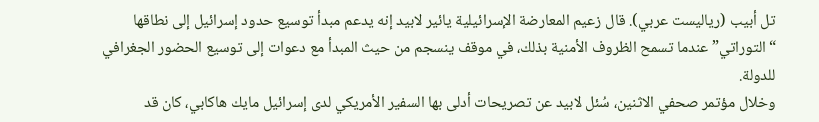تل أبيب (رياليست عربي). قال زعيم المعارضة الإسرائيلية يائير لابيد إنه يدعم مبدأ توسيع حدود إسرائيل إلى نطاقها “التوراتي” عندما تسمح الظروف الأمنية بذلك، في موقف ينسجم من حيث المبدأ مع دعوات إلى توسيع الحضور الجغرافي للدولة.
وخلال مؤتمر صحفي الاثنين، سُئل لابيد عن تصريحات أدلى بها السفير الأمريكي لدى إسرائيل مايك هاكابي، كان قد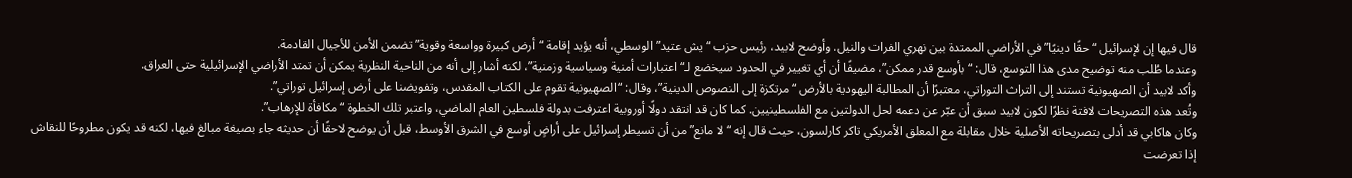قال فيها إن لإسرائيل “حقًا دينيًا” في الأراضي الممتدة بين نهري الفرات والنيل. وأوضح لابيد، رئيس حزب “يش عتيد” الوسطي، أنه يؤيد إقامة “أرض كبيرة وواسعة وقوية” تضمن الأمن للأجيال القادمة.
وعندما طُلب منه توضيح مدى هذا التوسع، قال: “بأوسع قدر ممكن”، مضيفًا أن أي تغيير في الحدود سيخضع لـ“اعتبارات أمنية وسياسية وزمنية”، لكنه أشار إلى أنه من الناحية النظرية يمكن أن تمتد الأراضي الإسرائيلية حتى العراق.
وأكد لابيد أن الصهيونية تستند إلى التراث التوراتي، معتبرًا أن المطالبة اليهودية بالأرض “مرتكزة إلى النصوص الدينية”، وقال: “الصهيونية تقوم على الكتاب المقدس، وتفويضنا على أرض إسرائيل توراتي”.
وتُعد هذه التصريحات لافتة نظرًا لكون لابيد سبق أن عبّر عن دعمه لحل الدولتين مع الفلسطينيين. كما كان قد انتقد دولًا أوروبية اعترفت بدولة فلسطين العام الماضي، واعتبر تلك الخطوة “مكافأة للإرهاب”.
وكان هاكابي قد أدلى بتصريحاته الأصلية خلال مقابلة مع المعلق الأمريكي تاكر كارلسون، حيث قال إنه “لا مانع” من أن تسيطر إسرائيل على أراضٍ أوسع في الشرق الأوسط، قبل أن يوضح لاحقًا أن حديثه جاء بصيغة مبالغ فيها، لكنه قد يكون مطروحًا للنقاش إذا تعرضت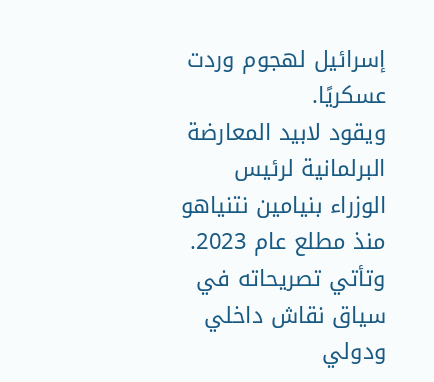إسرائيل لهجوم وردت عسكريًا.
ويقود لابيد المعارضة البرلمانية لرئيس الوزراء بنيامين نتنياهو منذ مطلع عام 2023. وتأتي تصريحاته في سياق نقاش داخلي ودولي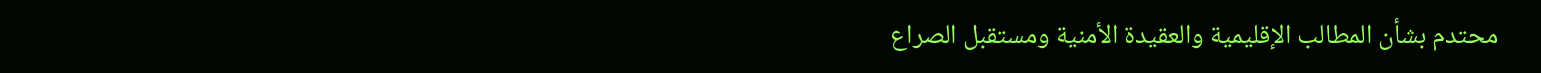محتدم بشأن المطالب الإقليمية والعقيدة الأمنية ومستقبل الصراع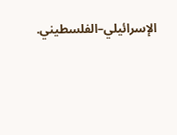الإسرائيلي–الفلسطيني.